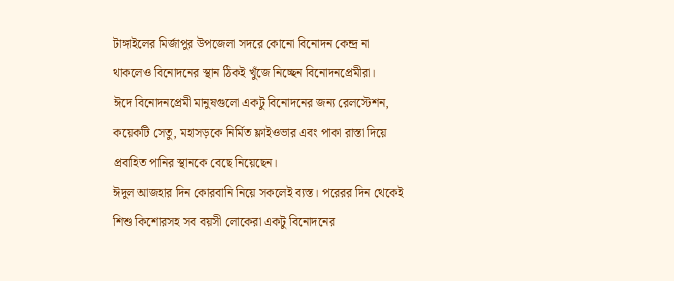টাঙ্গাইলের মির্জাপুর উপজেলা সদরে কোনো বিনোদন কেন্দ্র না থাকলেও বিনোদনের স্থান ঠিকই খুঁজে নিচ্ছেন বিনোদনপ্রেমীরা।
ঈদে বিনোদনপ্রেমী মানুষগুলো একটু বিনোদনের জন্য রেলস্টেশন, কয়েকটি সেতু, মহাসড়কে নির্মিত ফ্লাইওভার এবং পাকা রাস্তা দিয়ে প্রবাহিত পানির স্থানকে বেছে নিয়েছেন।
ঈদুল আজহার দিন কোরবানি নিয়ে সকলেই ব্যস্ত। পরেরর দিন থেকেই শিশু কিশোরসহ সব বয়সী লোকেরা একটু বিনোদনের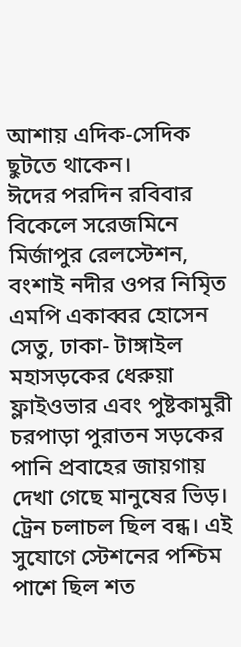আশায় এদিক-সেদিক ছুটতে থাকেন।
ঈদের পরদিন রবিবার বিকেলে সরেজমিনে মির্জাপুর রেলস্টেশন, বংশাই নদীর ওপর নিমিৃত এমপি একাব্বর হোসেন সেতু, ঢাকা- টাঙ্গাইল মহাসড়কের ধেরুয়া ফ্লাইওভার এবং পুষ্টকামুরী চরপাড়া পুরাতন সড়কের পানি প্রবাহের জায়গায় দেখা গেছে মানুষের ভিড়।
ট্রেন চলাচল ছিল বন্ধ। এই সুযোগে স্টেশনের পশ্চিম পাশে ছিল শত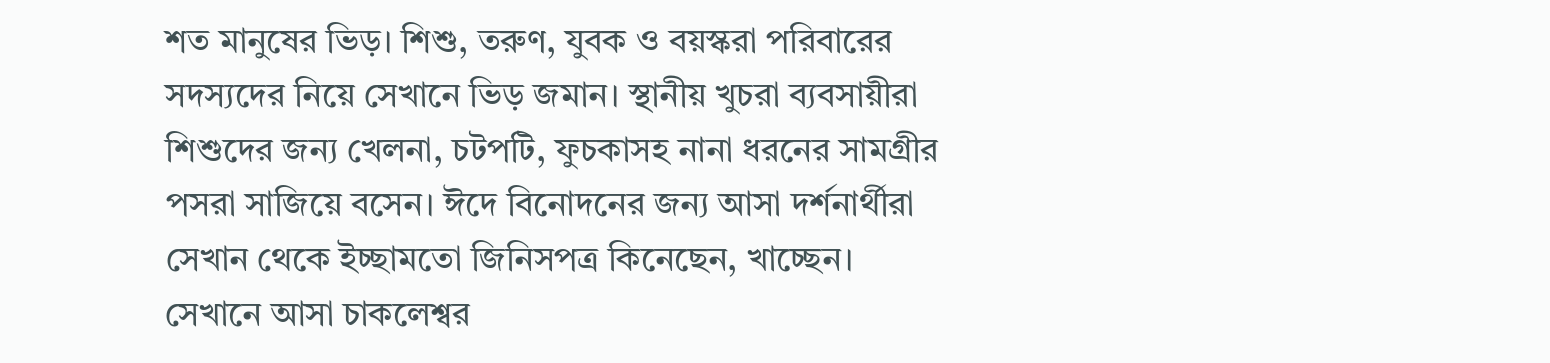শত মানুষের ভিড়। শিশু, তরুণ, যুবক ও বয়স্করা পরিবারের সদস্যদের নিয়ে সেখানে ভিড় জমান। স্থানীয় খুচরা ব্যবসায়ীরা শিশুদের জন্য খেলনা, চটপটি, ফুচকাসহ নানা ধরনের সামগ্রীর পসরা সাজিয়ে বসেন। ঈদে বিনোদনের জন্য আসা দর্শনার্থীরা সেখান থেকে ইচ্ছামতো জিনিসপত্র কিনেছেন, খাচ্ছেন।
সেখানে আসা চাকলেশ্বর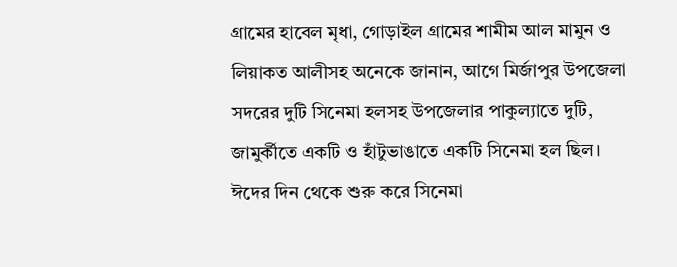গ্রামের হাবেল মৃধা, গোড়াইল গ্রামের শামীম আল মামুন ও লিয়াকত আলীসহ অনেকে জানান, আগে মির্জাপুর উপজেলা সদরের দুটি সিনেমা হলসহ উপজেলার পাকুল্যাতে দুটি, জামুর্কীতে একটি ও হাঁটুভাঙাতে একটি সিনেমা হল ছিল। ঈদের দিন থেকে শুরু করে সিনেমা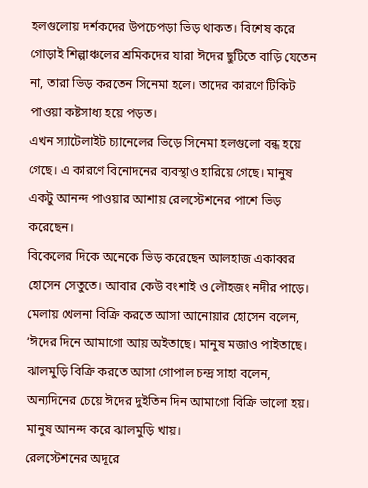হলগুলোয় দর্শকদের উপচেপড়া ভিড় থাকত। বিশেষ করে গোড়াই শিল্পাঞ্চলের শ্রমিকদের যারা ঈদের ছুটিতে বাড়ি যেতেন না, তারা ভিড় করতেন সিনেমা হলে। তাদের কারণে টিকিট পাওয়া কষ্টসাধ্য হয়ে পড়ত।
এখন স্যাটেলাইট চ্যানেলের ভিড়ে সিনেমা হলগুলো বন্ধ হয়ে গেছে। এ কারণে বিনোদনের ব্যবস্থাও হারিয়ে গেছে। মানুষ একটু আনন্দ পাওয়ার আশায় রেলস্টেশনের পাশে ভিড় করেছেন।
বিকেলের দিকে অনেকে ভিড় করেছেন আলহাজ একাব্বর হোসেন সেতুতে। আবার কেউ বংশাই ও লৌহজং নদীর পাড়ে।
মেলায় খেলনা বিক্রি করতে আসা আনোয়ার হোসেন বলেন, ‘ঈদের দিনে আমাগো আয় অইতাছে। মানুষ মজাও পাইতাছে।
ঝালমুড়ি বিক্রি করতে আসা গোপাল চন্দ্র সাহা বলেন, অন্যদিনের চেয়ে ঈদের দুইতিন দিন আমাগো বিক্রি ভালো হয়। মানুষ আনন্দ করে ঝালমুড়ি খায়।
রেলস্টেশনের অদূরে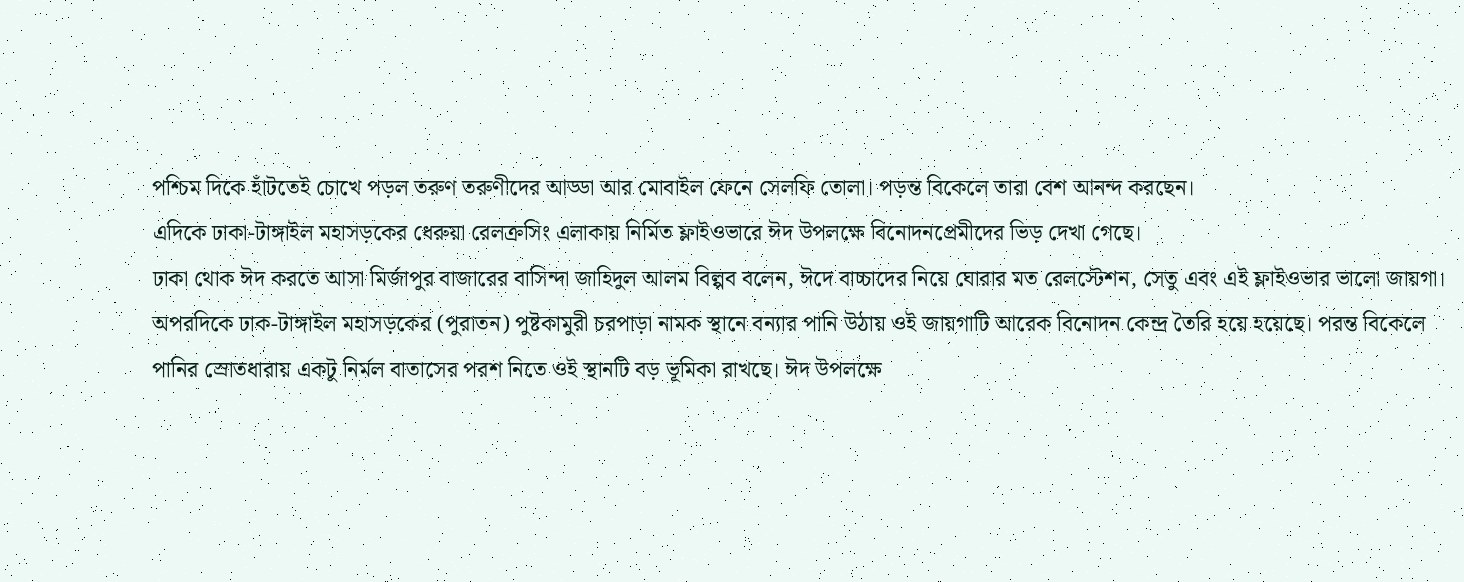পশ্চিম দিকে হাঁটতেই চোখে পড়ল তরুণ তরুণীদের আড্ডা আর মোবাইল ফেনে সেলফি তোলা। পড়ন্ত বিকেলে তারা বেশ আনন্দ করছেন।
এদিকে ঢাকা-টাঙ্গাইল মহাসড়কের ধেরুয়া রেলক্রসিং এলাকায় নির্মিত ফ্লাইওভারে ঈদ উপলক্ষে বিনোদনপ্রেমীদের ভিড় দেখা গেছে।
ঢাকা থোক ঈদ করতে আসা মির্জাপুর বাজারের বাসিন্দা জাহিদুল আলম বিল্পব বলেন, ঈদে বাচ্চাদের নিয়ে ঘোরার মত রেলস্টেশন, সেতু এবং এই ফ্লাইওভার ভালো জায়গা।
অপরদিকে ঢাক-টাঙ্গাইল মহাসড়কের (পুরাতন) পুষ্টকামুরী চরপাড়া নামক স্থানে বন্যার পানি উঠায় ওই জায়গাটি আরেক বিনোদন কেন্দ্র তৈরি হয়ে হয়েছে। পরন্ত বিকেলে পানির স্রোতধারায় একটু নির্মল বাতাসের পরশ নিতে ওই স্থানটি বড় ভূমিকা রাখছে। ঈদ উপলক্ষে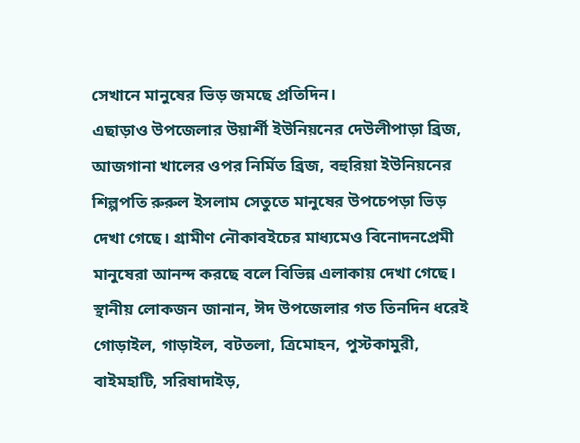সেখানে মানুষের ভিড় জমছে প্রতিদিন।
এছাড়াও উপজেলার উয়ার্শী ইউনিয়নের দেউলীপাড়া ব্রিজ, আজগানা খালের ওপর নির্মিত ব্রিজ, বহুরিয়া ইউনিয়নের শিল্পপতি রুরুল ইসলাম সেতুতে মানুষের উপচেপড়া ভিড় দেখা গেছে। গ্রামীণ নৌকাবইচের মাধ্যমেও বিনোদনপ্রেমী মানুষেরা আনন্দ করছে বলে বিভিন্ন এলাকায় দেখা গেছে।
স্থানীয় লোকজন জানান, ঈদ উপজেলার গত তিনদিন ধরেই গোড়াইল, গাড়াইল, বটতলা, ত্রিমোহন, পুস্টকামুরী, বাইমহাটি, সরিষাদাইড়,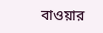বাওয়ার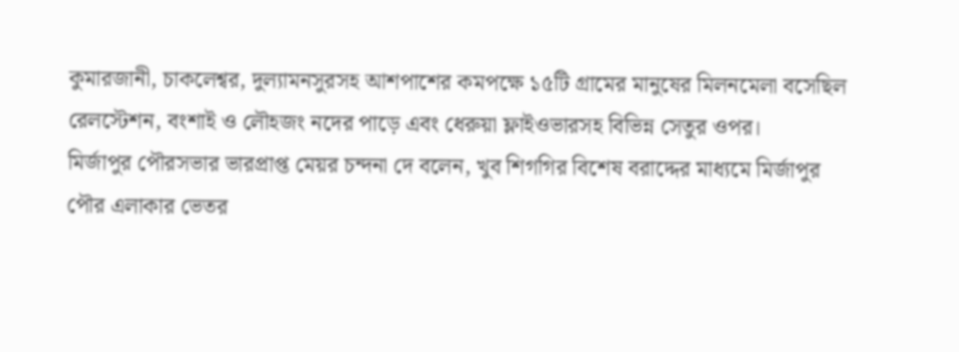কুমারজানী, চাকলেশ্বর, দুল্যামনসুরসহ আশপাশের কমপক্ষে ১৫টি গ্রামের মানুষের মিলনমেলা বসেছিল রেলস্টেশন, বংশাই ও লৌহজং নদের পাড়ে এবং ধেরুয়া ফ্লাইওভারসহ বিভিন্ন সেতুর ওপর।
মির্জাপুর পৌরসভার ভারপ্রাপ্ত মেয়র চন্দনা দে বলেন, খুব শিগগির বিশেষ বরাদ্দের মাধ্যমে মির্জাপুর পৌর এলাকার ভেতর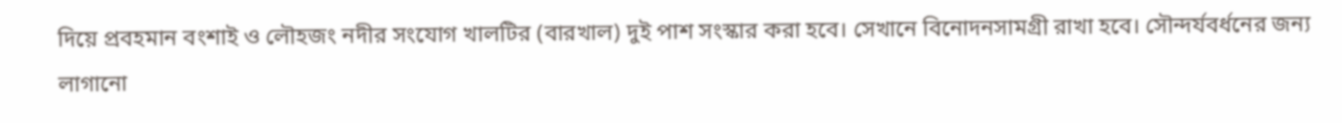দিয়ে প্রবহমান বংশাই ও লৌহজং নদীর সংযোগ খালটির (বারখাল) দুই পাশ সংস্কার করা হবে। সেখানে বিনোদনসামগ্রী রাখা হবে। সৌন্দর্যবর্ধনের জন্য লাগানো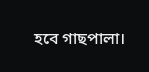হবে গাছপালা।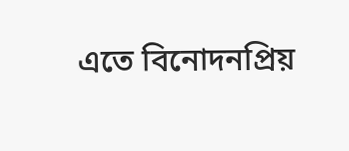এতে বিনোদনপ্রিয়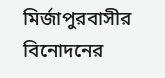মির্জাপুরবাসীর বিনোদনের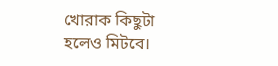খোরাক কিছুটা হলেও মিটবে।